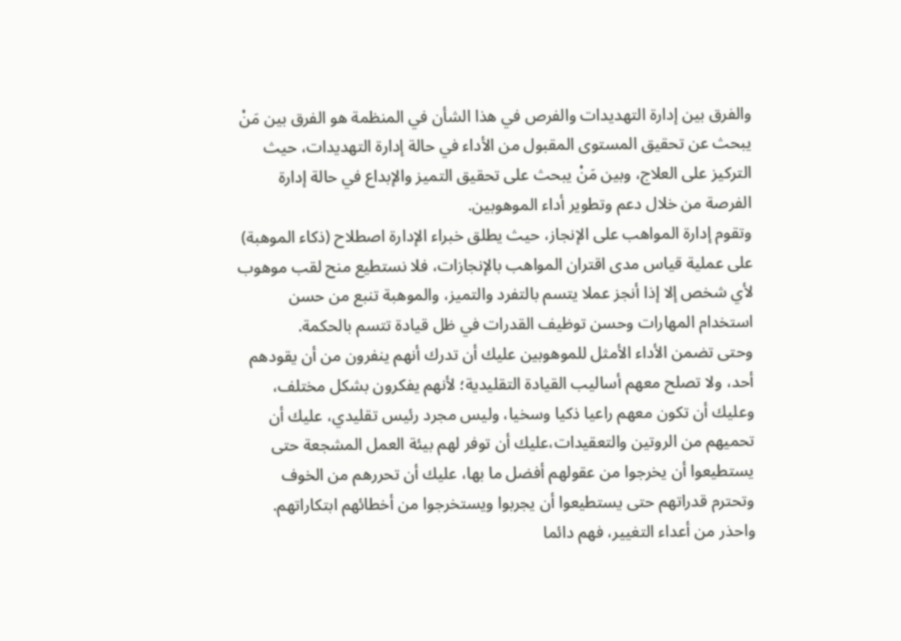والفرق بين إدارة التهديدات والفرص في هذا الشأن في المنظمة هو الفرق بين مَنْ يبحث عن تحقيق المستوى المقبول من الأداء في حالة إدارة التهديدات، حيث التركيز على العلاج، وبين مَنْ يبحث على تحقيق التميز والإبداع في حالة إدارة الفرصة من خلال دعم وتطوير أداء الموهوبين.
وتقوم إدارة المواهب على الإنجاز، حيث يطلق خبراء الإدارة اصطلاح (ذكاء الموهبة) على عملية قياس مدى اقتران المواهب بالإنجازات، فلا نستطيع منح لقب موهوب لأي شخص إلا إذا أنجز عملا يتسم بالتفرد والتميز، والموهبة تنبع من حسن استخدام المهارات وحسن توظيف القدرات في ظل قيادة تتسم بالحكمة.
وحتى تضمن الأداء الأمثل للموهوبين عليك أن تدرك أنهم ينفرون من أن يقودهم أحد، ولا تصلح معهم أساليب القيادة التقليدية؛ لأنهم يفكرون بشكل مختلف، وعليك أن تكون معهم راعيا ذكيا وسخيا، وليس مجرد رئيس تقليدي، عليك أن تحميهم من الروتين والتعقيدات،عليك أن توفر لهم بيئة العمل المشجعة حتى يستطيعوا أن يخرجوا من عقولهم أفضل ما بها، عليك أن تحررهم من الخوف وتحترم قدراتهم حتى يستطيعوا أن يجربوا ويستخرجوا من أخطائهم ابتكاراتهم.
واحذر من أعداء التغيير، فهم دائما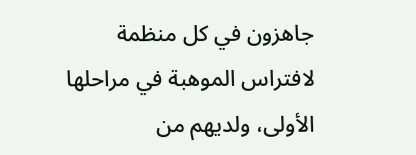جاهزون في كل منظمة لافتراس الموهبة في مراحلها الأولى، ولديهم من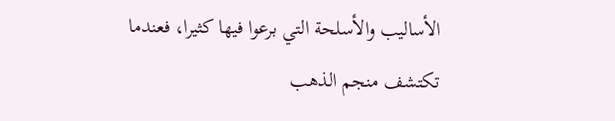الأساليب والأسلحة التي برعوا فيها كثيرا، فعندما تكتشف منجم الذهب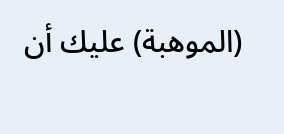(الموهبة) عليك أن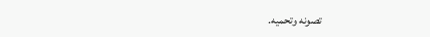تصونه وتحميه.